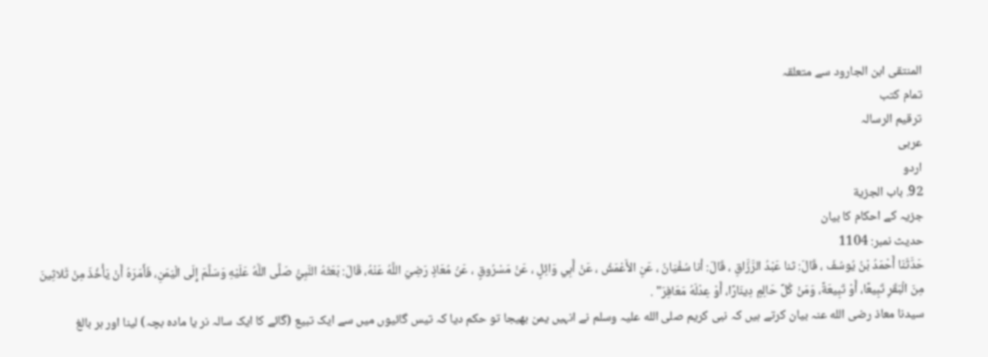المنتقى ابن الجارود سے متعلقہ
تمام کتب
ترقيم الرسالہ
عربی
اردو
92. باب الجزية
جزیہ کے احکام کا بیان
حدیث نمبر: 1104
حَدَّثَنَا أَحْمَدُ بْنُ يُوسُفَ ، قَالَ: ثنا عَبْدُ الرَّزَّاقِ ، قَالَ: أنا سُفْيَانُ ، عَنِ الأَعْمَشُ ، عَنْ أَبِي وَائِلٍ ، عَنْ مَسْرُوقٍ ، عَنْ مُعَاذٍ رَضِيَ اللَّهُ عَنْهُ، قَالَ: بَعَثَهُ النَّبِيُّ صَلَّى اللَّهُ عَلَيْهِ وَسَلَّمَ إِلَى الْيَمَنِ، فَأَمَرَهُ أَنْ يَأْخُذَ مِنْ ثَلاثِينَ مِنَ الْبَقَرِ تَبِيعًا، أَوْ تَبِيعَةً، وَمَنْ كُلِّ حَالِمٍ دِينَارًا، أَوْ عِدْلَهُ مَعَافِرَ" .
سیدنا معاذ رضی الله عنہ بیان کرتے ہیں کہ نبی کریم صلی الله علیہ وسلم نے انہیں یمن بھیجا تو حکم دیا کہ تیس گائیوں میں سے ایک تبیع (گائے کا ایک سالہ نر یا مادہ بچہ) لینا اور ہر بالغ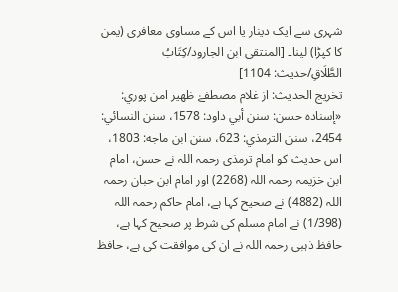شہری سے ایک دینار یا اس کے مساوی معافری (یمن کا کپڑا) لینا۔ [المنتقى ابن الجارود/كِتَابُ الطَّلَاقِ/حدیث: 1104]
تخریج الحدیث: از غلام مصطفےٰ ظهير امن پوري: «إسناده حسن: سنن أبي داود: 1578، سنن النسائي: 2454، سنن الترمذي: 623، سنن ابن ماجه: 1803، اس حدیث کو امام ترمذی رحمہ اللہ نے حسن، امام ابن خزیمہ رحمہ اللہ (2268) اور امام ابن حبان رحمہ اللہ (4882) نے صحیح کہا ہے، امام حاکم رحمہ اللہ (1/398) نے امام مسلم کی شرط پر صحیح کہا ہے، حافظ ذہبی رحمہ اللہ نے ان کی موافقت کی ہے، حافظ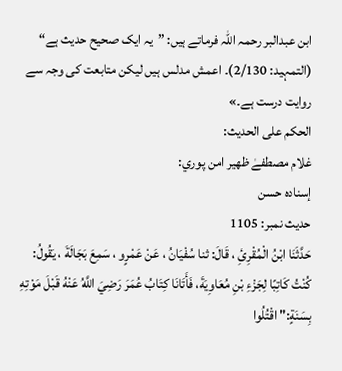ابن عبدالبر رحمہ اللہ فرماتے ہیں: ”یہ ایک صحیح حدیث ہے“ (التمہید: 2/130)۔ اعمش مدلس ہیں لیکن متابعت کی وجہ سے روایت درست ہے۔»
الحكم على الحديث:
غلام مصطفےٰ ظهير امن پوري:
إسناده حسن
حدیث نمبر: 1105
حَدَّثَنَا ابْنُ الْمُقْرِئِ ، قَالَ: ثنا سُفْيَانُ ، عَنْ عَمْرٍو ، سَمِعَ بَجَالَةَ ، يَقُولُ: كُنْتُ كَاتِبًا لِجَزْءِ بْنِ مُعَاوِيَةَ، فَأَتَانَا كِتَابُ عُمَرَ رَضِيَ اللَّهُ عَنْهُ قَبْلَ مَوْتِهِ بِسَنَةٍ:" اقْتُلُوا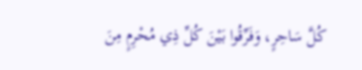كُلَّ سَاحِرٍ، وَفَرِّقُوا بَيْنَ كُلِّ ذِي مُحْرِمٍ مِنَ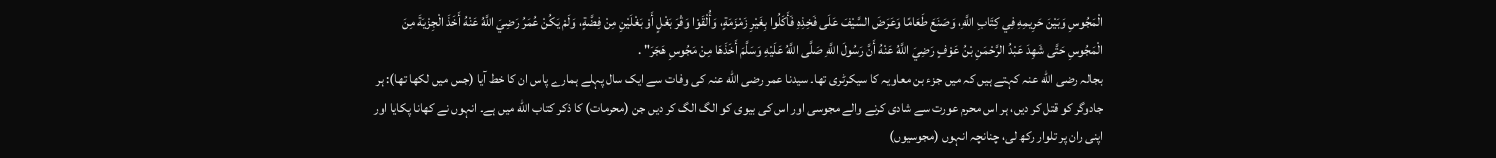الْمَجُوسِ وَبَيْنَ حَرِيمِهِ فِي كِتَابِ اللَّهِ، وَصَنَعَ طَعَامًا وَعَرَضَ السَّيْفَ عَلَى فَخِذِهِ فَأَكَلُوا بِغَيْرِ زَمْزَمَةٍ، وَأُلْقَوْا وَقْرَ بَغْلٍ أَوْ بَغْلَيْنِ مِنْ فِضَّةٍ، وَلَمْ يَكُنْ عُمَرُ رَضِيَ اللَّهُ عَنْهُ أَخَذَ الْجِزْيَةَ مِنَ الْمَجُوسِ حَتَّى شَهِدَ عَبْدُ الرَّحْمَنِ بْنُ عَوْفٍ رَضِيَ اللَّهُ عَنْهُ أَنَّ رَسُولَ اللَّهِ صَلَّى اللَّهُ عَلَيْهِ وَسَلَّمَ أَخَذَهَا مِنْ مَجُوسِ هَجَرَ" .
بجالہ رضی الله عنہ کہتے ہیں کہ میں جزء بن معاویہ کا سیکرٹری تھا۔ سیدنا عمر رضی الله عنہ کی وفات سے ایک سال پہلے ہمارے پاس ان کا خط آیا (جس میں لکھا تھا): ہر جادوگر کو قتل کر دیں، ہر اس محرم عورت سے شادی کرنے والے مجوسی اور اس کی بیوی کو الگ الگ کر دیں جن (محرمات) کا ذکر کتاب الله میں ہے۔ انہوں نے کھانا پکایا اور اپنی ران پر تلوار رکھ لی، چنانچہ انہوں (مجوسیوں)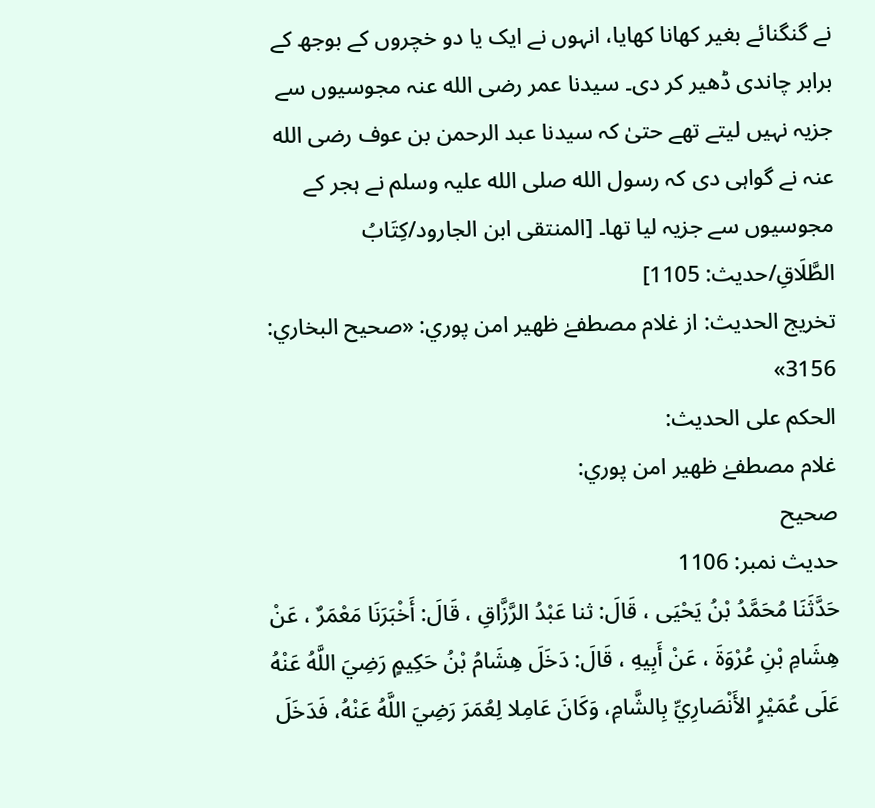نے گنگنائے بغیر کھانا کھایا، انہوں نے ایک یا دو خچروں کے بوجھ کے برابر چاندی ڈھیر کر دی۔ سیدنا عمر رضی الله عنہ مجوسیوں سے جزیہ نہیں لیتے تھے حتیٰ کہ سیدنا عبد الرحمن بن عوف رضی الله عنہ نے گواہی دی کہ رسول الله صلی الله علیہ وسلم نے ہجر کے مجوسیوں سے جزیہ لیا تھا۔ [المنتقى ابن الجارود/كِتَابُ الطَّلَاقِ/حدیث: 1105]
تخریج الحدیث: از غلام مصطفےٰ ظهير امن پوري: «صحيح البخاري: 3156»
الحكم على الحديث:
غلام مصطفےٰ ظهير امن پوري:
صحيح
حدیث نمبر: 1106
حَدَّثَنَا مُحَمَّدُ بْنُ يَحْيَى ، قَالَ: ثنا عَبْدُ الرَّزَّاقِ ، قَالَ: أَخْبَرَنَا مَعْمَرٌ ، عَنْ هِشَامِ بْنِ عُرْوَةَ ، عَنْ أَبِيهِ ، قَالَ: دَخَلَ هِشَامُ بْنُ حَكِيمٍ رَضِيَ اللَّهُ عَنْهُ عَلَى عُمَيْرٍ الأَنْصَارِيِّ بِالشَّامِ، وَكَانَ عَامِلا لِعُمَرَ رَضِيَ اللَّهُ عَنْهُ، فَدَخَلَ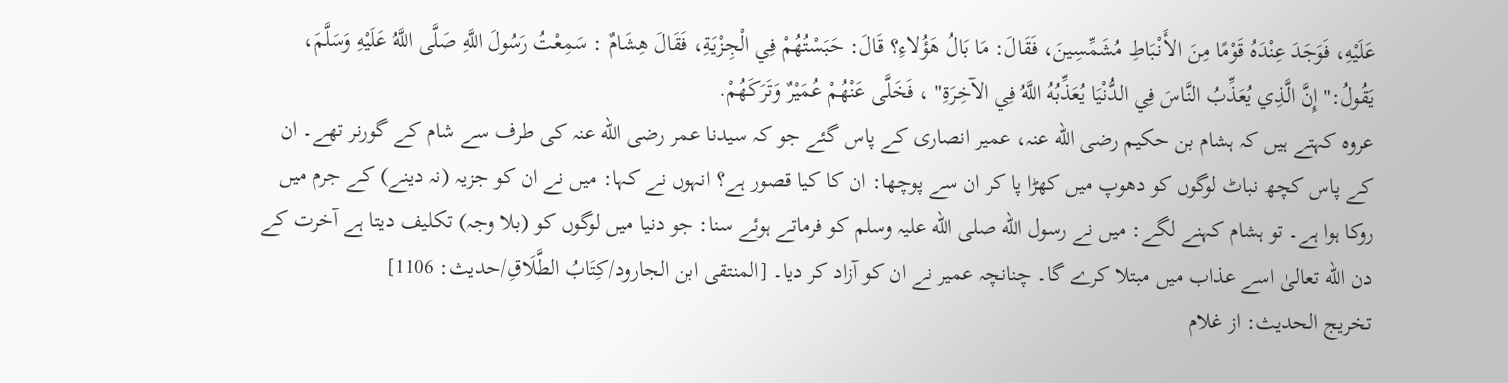عَلَيْهِ، فَوَجَدَ عِنْدَهُ قَوْمًا مِنَ الأَنْبَاطِ مُشَمِّسِينَ، فَقَالَ: مَا بَالُ هَؤُلاءِ؟ قَالَ: حَبَسْتُهُمْ فِي الْجِزْيَةِ، فَقَالَ هِشَامٌ : سَمِعْتُ رَسُولَ اللَّهِ صَلَّى اللَّهُ عَلَيْهِ وَسَلَّمَ، يَقُولُ:" إِنَّ الَّذِي يُعَذِّبُ النَّاسَ فِي الدُّنْيَا يُعَذِّبُهُ اللَّهُ فِي الآخِرَةِ" ، فَخَلَّى عَنْهُمْ عُمَيْرٌ وَتَرَكَهُمْ.
عروہ کہتے ہیں کہ ہشام بن حکیم رضی الله عنہ، عمیر انصاری کے پاس گئے جو کہ سیدنا عمر رضی الله عنہ کی طرف سے شام کے گورنر تھے۔ ان کے پاس کچھ نباٹ لوگوں کو دھوپ میں کھڑا پا کر ان سے پوچھا: ان کا کیا قصور ہے؟ انہوں نے کہا: میں نے ان کو جزیہ (نہ دینے) کے جرم میں روکا ہوا ہے۔ تو ہشام کہنے لگے: میں نے رسول الله صلی الله علیہ وسلم کو فرماتے ہوئے سنا: جو دنیا میں لوگوں کو (بلا وجہ) تکلیف دیتا ہے آخرت کے دن الله تعالیٰ اسے عذاب میں مبتلا کرے گا۔ چنانچہ عمیر نے ان کو آزاد کر دیا۔ [المنتقى ابن الجارود/كِتَابُ الطَّلَاقِ/حدیث: 1106]
تخریج الحدیث: از غلام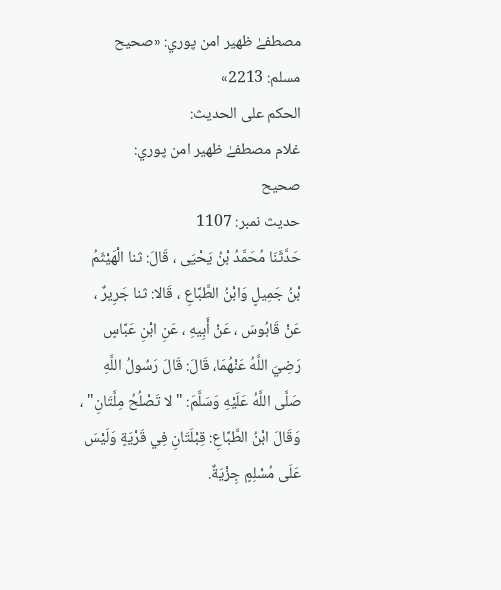مصطفےٰ ظهير امن پوري: «صحیح مسلم: 2213»
الحكم على الحديث:
غلام مصطفےٰ ظهير امن پوري:
صحیح
حدیث نمبر: 1107
حَدَّثَنَا مُحَمَّدُ بْنُ يَحْيَى ، قَالَ: ثنا الْهَيْثَمُ بْنُ جَمِيلٍ وَابْنُ الطَّبَّاعِ ، قَالا: ثنا جَرِيرٌ ، عَنْ قَابُوسَ ، عَنْ أَبِيهِ ، عَنِ ابْنِ عَبَّاسٍ رَضِيَ اللَّهُ عَنْهُمَا، قَالَ: قَالَ رَسُولُ اللَّهِ صَلَّى اللَّهُ عَلَيْهِ وَسَلَّمَ: " لا تَصْلُحُ مِلَّتَانِ" ، وَقَالَ ابْنُ الطَّبَّاعِ: قِبْلَتَانِ فِي قَرْيَةٍ وَلَيْسَ عَلَى مُسْلِمٍ جِزْيَةٌ.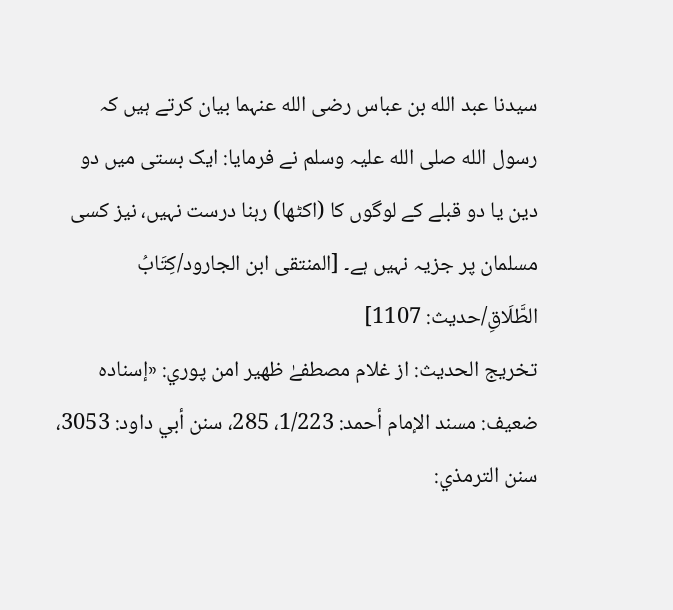سیدنا عبد الله بن عباس رضی الله عنہما بیان کرتے ہیں کہ رسول الله صلی الله علیہ وسلم نے فرمایا: ایک بستی میں دو دین یا دو قبلے کے لوگوں کا (اکٹھا) رہنا درست نہیں، نیز کسی مسلمان پر جزیہ نہیں ہے۔ [المنتقى ابن الجارود/كِتَابُ الطَّلَاقِ/حدیث: 1107]
تخریج الحدیث: از غلام مصطفےٰ ظهير امن پوري: «إسناده ضعيف: مسند الإمام أحمد: 1/223، 285، سنن أبي داود: 3053، سنن الترمذي: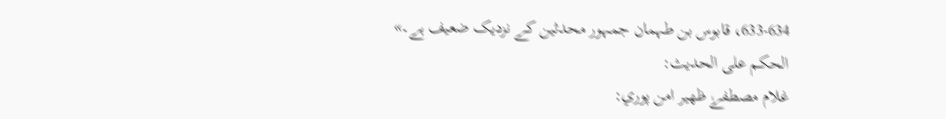633-634، قابوس بن طہمان جمہور محدثین کے نزدیک ضعیف ہے۔»
الحكم على الحديث:
غلام مصطفےٰ ظهير امن پوري: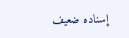إسناده ضعيف